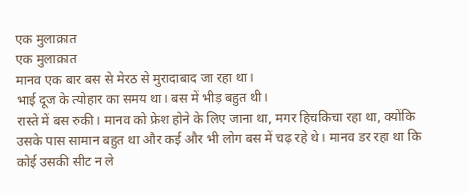एक मुलाक़ात
एक मुलाक़ात
मानव एक बार बस से मेरठ से मुरादाबाद जा रहा था।
भाई दूज के त्योहार का समय था। बस में भीड़ बहुत थी।
रास्ते में बस रुकी। मानव को फ्रेश होने के लिए जाना था, मगर हिचकिचा रहा था, क्योंकि उसके पास सामान बहुत था और कई और भी लोग बस में चढ़ रहे थे। मानव डर रहा था कि कोई उसकी सीट न ले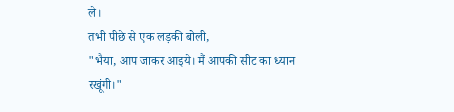ले।
तभी पीछे से एक लड़की बोली,
"भैया, आप जाकर आइये। मैं आपकी सीट का ध्यान रखूंगी।"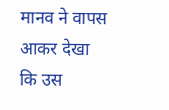मानव ने वापस आकर देखा कि उस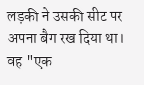लड़की ने उसकी सीट पर अपना बैग रख दिया था।
वह "एक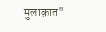मुलाक़ात"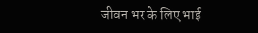जीवन भर के लिए भाई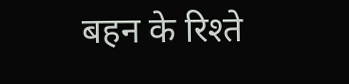बहन के रिश्ते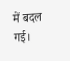में बदल गई।